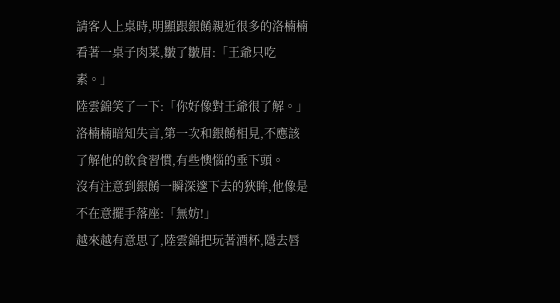請客人上桌時,明顯跟銀餚親近很多的洛楠楠看著一桌子肉菜,皺了皺眉:「王爺只吃素。」
陸雲錦笑了一下:「你好像對王爺很了解。」
洛楠楠暗知失言,第一次和銀餚相見,不應該了解他的飲食習慣,有些懊惱的垂下頭。
沒有注意到銀餚一瞬深邃下去的狹眸,他像是不在意擺手落座:「無妨!」
越來越有意思了,陸雲錦把玩著酒杯,隱去唇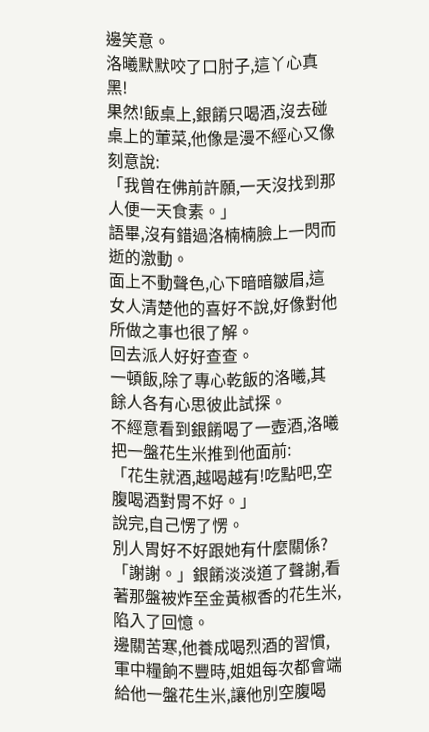邊笑意。
洛曦默默咬了口肘子,這丫心真黑!
果然!飯桌上,銀餚只喝酒,沒去碰桌上的葷菜,他像是漫不經心又像刻意說:
「我曾在佛前許願,一天沒找到那人便一天食素。」
語畢,沒有錯過洛楠楠臉上一閃而逝的激動。
面上不動聲色,心下暗暗皺眉,這女人清楚他的喜好不說,好像對他所做之事也很了解。
回去派人好好查查。
一頓飯,除了專心乾飯的洛曦,其餘人各有心思彼此試探。
不經意看到銀餚喝了一壺酒,洛曦把一盤花生米推到他面前:
「花生就酒,越喝越有!吃點吧,空腹喝酒對胃不好。」
說完,自己愣了愣。
別人胃好不好跟她有什麼關係?
「謝謝。」銀餚淡淡道了聲謝,看著那盤被炸至金黃椒香的花生米,陷入了回憶。
邊關苦寒,他養成喝烈酒的習慣,軍中糧餉不豐時,姐姐每次都會端給他一盤花生米,讓他別空腹喝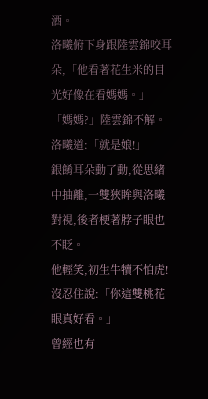酒。
洛曦俯下身跟陸雲錦咬耳朵,「他看著花生米的目光好像在看媽媽。」
「媽媽?」陸雲錦不解。
洛曦道:「就是娘!」
銀餚耳朵動了動,從思緒中抽離,一雙狹眸與洛曦對視,後者梗著脖子眼也不眨。
他輕笑,初生牛犢不怕虎!
沒忍住說:「你這雙桃花眼真好看。」
曾經也有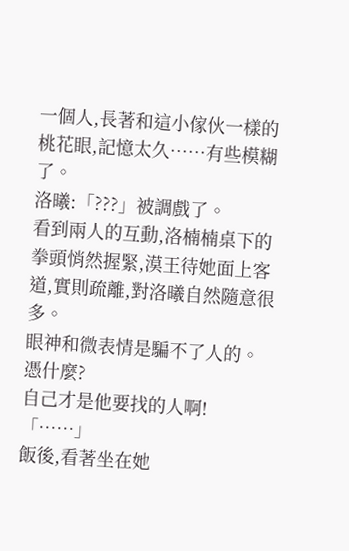一個人,長著和這小傢伙一樣的桃花眼,記憶太久……有些模糊了。
洛曦:「???」被調戲了。
看到兩人的互動,洛楠楠桌下的拳頭悄然握緊,漠王待她面上客道,實則疏離,對洛曦自然隨意很多。
眼神和微表情是騙不了人的。
憑什麼?
自己才是他要找的人啊!
「……」
飯後,看著坐在她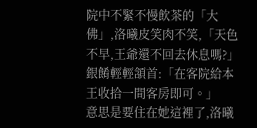院中不緊不慢飲茶的「大佛」,洛曦皮笑肉不笑,「天色不早,王爺還不回去休息嗎?」
銀餚輕輕頷首:「在客院給本王收拾一間客房即可。」
意思是要住在她這裡了,洛曦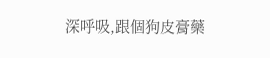深呼吸,跟個狗皮膏藥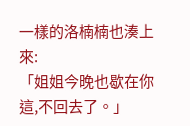一樣的洛楠楠也湊上來:
「姐姐今晚也歇在你這,不回去了。」